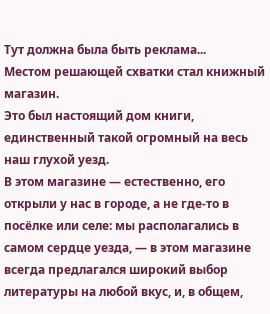Тут должна была быть реклама...
Местом решающей схватки стал книжный магазин.
Это был настоящий дом книги, единственный такой огромный на весь наш глухой уезд.
В этом магазине — естественно, его открыли у нас в городе, а не где-то в посёлке или селе: мы располагались в самом сердце уезда, — в этом магазине всегда предлагался широкий выбор литературы на любой вкус, и, в общем,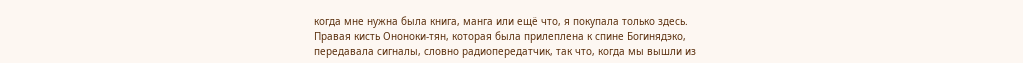когда мне нужна была книга, манга или ещё что, я покупала только здесь.
Правая кисть Ононоки-тян, которая была прилеплена к спине Богинядэко, передавала сигналы, словно радиопередатчик, так что, когда мы вышли из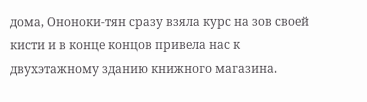дома, Ононоки-тян сразу взяла курс на зов своей кисти и в конце концов привела нас к двухэтажному зданию книжного магазина.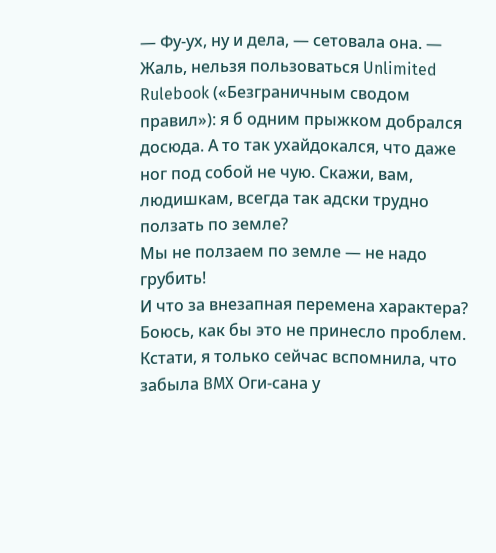— Фу-ух, ну и дела, — сетовала она. — Жаль, нельзя пользоваться Unlimited Rulebook («Безграничным сводом правил»): я б одним прыжком добрался досюда. А то так ухайдокался, что даже ног под собой не чую. Скажи, вам, людишкам, всегда так адски трудно ползать по земле?
Мы не ползаем по земле — не надо грубить!
И что за внезапная перемена характера? Боюсь, как бы это не принесло проблем.
Кстати, я только сейчас вспомнила, что забыла BMX Оги-сана у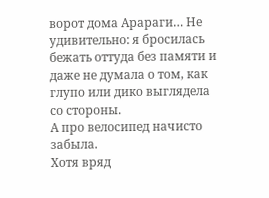ворот дома Арараги… Не удивительно: я бросилась бежать оттуда без памяти и даже не думала о том, как глупо или дико выглядела со стороны.
А про велосипед начисто забыла.
Хотя вряд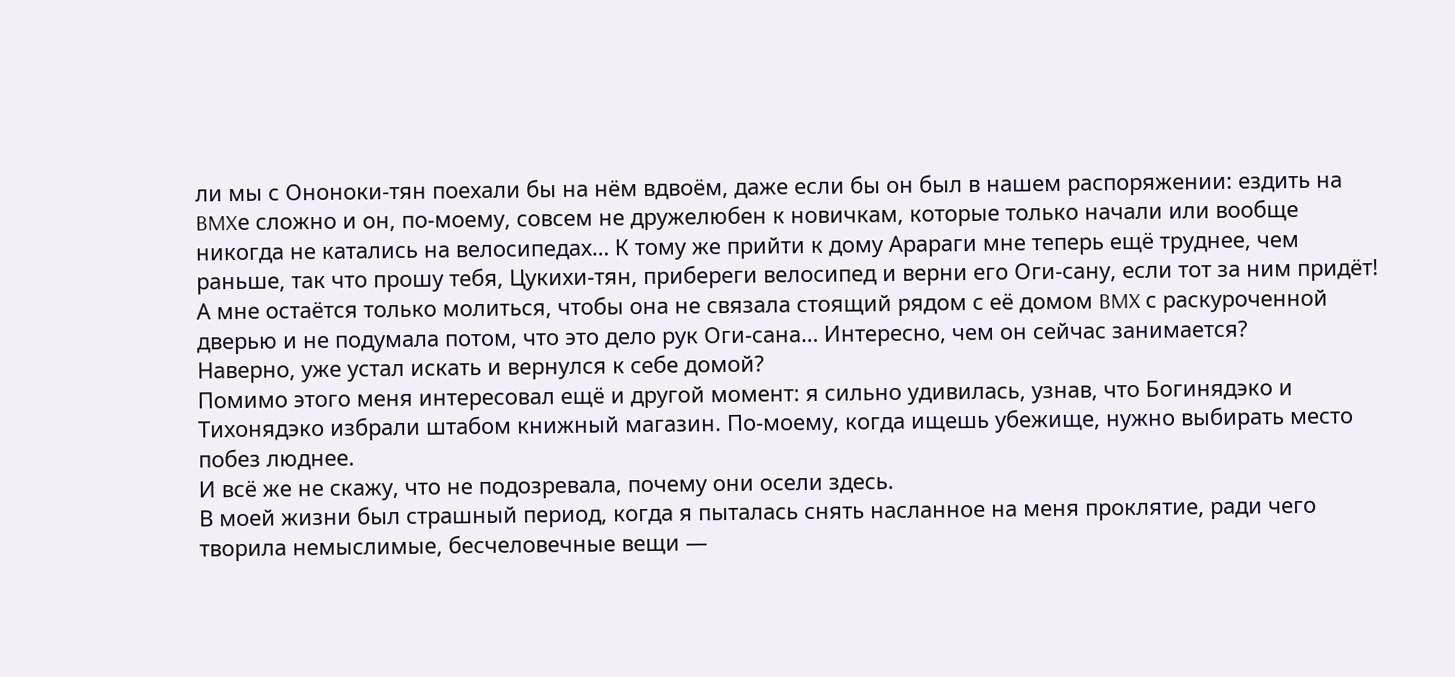ли мы с Ононоки-тян поехали бы на нём вдвоём, даже если бы он был в нашем распоряжении: ездить на BMXе сложно и он, по-моему, совсем не дружелюбен к новичкам, которые только начали или вообще никогда не катались на велосипедах… К тому же прийти к дому Арараги мне теперь ещё труднее, чем раньше, так что прошу тебя, Цукихи-тян, прибереги велосипед и верни его Оги-сану, если тот за ним придёт!
А мне остаётся только молиться, чтобы она не связала стоящий рядом с её домом BMX с раскуроченной дверью и не подумала потом, что это дело рук Оги-сана… Интересно, чем он сейчас занимается?
Наверно, уже устал искать и вернулся к себе домой?
Помимо этого меня интересовал ещё и другой момент: я сильно удивилась, узнав, что Богинядэко и Тихонядэко избрали штабом книжный магазин. По-моему, когда ищешь убежище, нужно выбирать место побез люднее.
И всё же не скажу, что не подозревала, почему они осели здесь.
В моей жизни был страшный период, когда я пыталась снять насланное на меня проклятие, ради чего творила немыслимые, бесчеловечные вещи —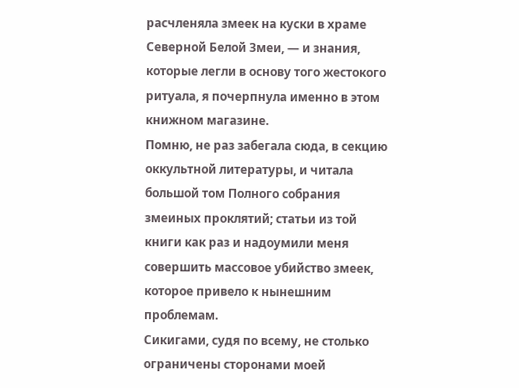расчленяла змеек на куски в храме Северной Белой Змеи, — и знания, которые легли в основу того жестокого ритуала, я почерпнула именно в этом книжном магазине.
Помню, не раз забегала сюда, в секцию оккультной литературы, и читала большой том Полного собрания змеиных проклятий; статьи из той книги как раз и надоумили меня совершить массовое убийство змеек, которое привело к нынешним проблемам.
Сикигами, судя по всему, не столько ограничены сторонами моей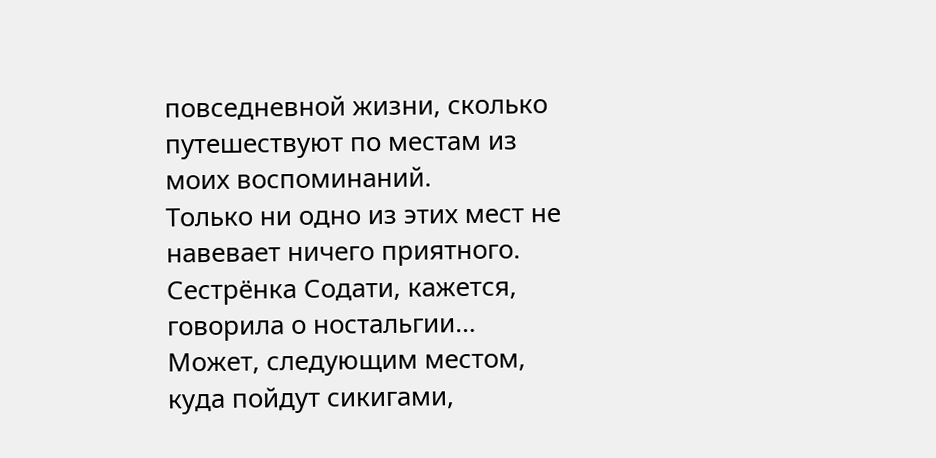повседневной жизни, сколько путешествуют по местам из моих воспоминаний.
Только ни одно из этих мест не навевает ничего приятного.
Сестрёнка Содати, кажется, говорила о ностальгии…
Может, следующим местом, куда пойдут сикигами,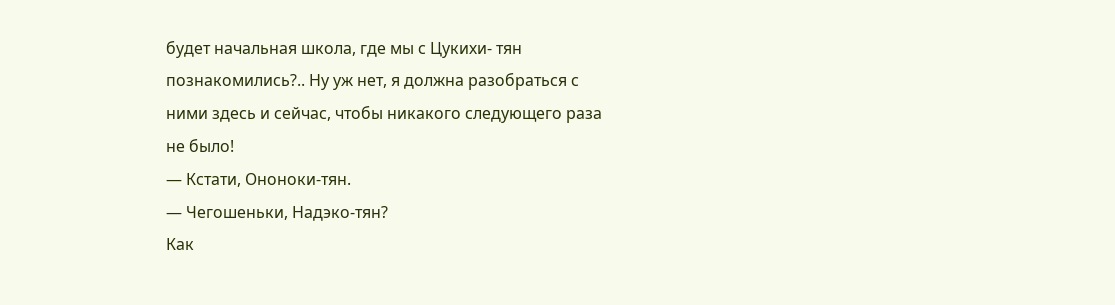будет начальная школа, где мы с Цукихи- тян познакомились?.. Ну уж нет, я должна разобраться с ними здесь и сейчас, чтобы никакого следующего раза не было!
— Кстати, Ононоки-тян.
— Чегошеньки, Надэко-тян?
Как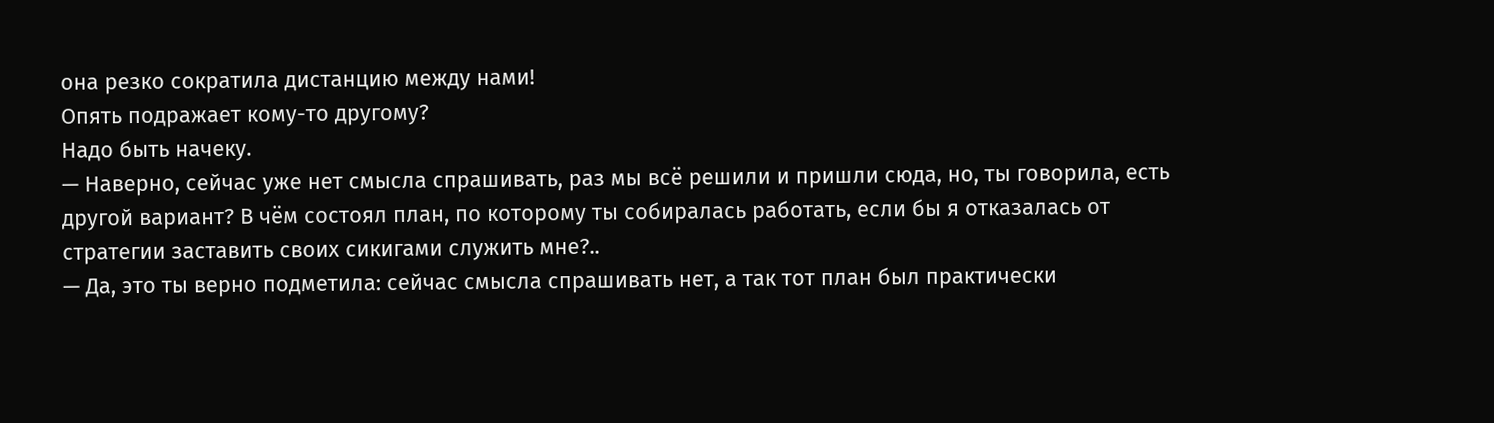она резко сократила дистанцию между нами!
Опять подражает кому-то другому?
Надо быть начеку.
— Наверно, сейчас уже нет смысла спрашивать, раз мы всё решили и пришли сюда, но, ты говорила, есть другой вариант? В чём состоял план, по которому ты собиралась работать, если бы я отказалась от стратегии заставить своих сикигами служить мне?..
— Да, это ты верно подметила: сейчас смысла спрашивать нет, а так тот план был практически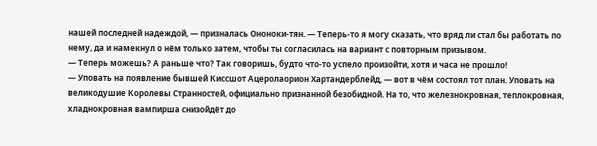нашей последней надеждой, — призналась Ононоки-тян. — Теперь-то я могу сказать, что вряд ли стал бы работать по нему, да и намекнул о нём только затем, чтобы ты согласилась на вариант с повторным призывом.
— Теперь можешь? А раньше что? Так говоришь, будто что-то успело произойти, хотя и часа не прошло!
— Уповать на появление бывшей Киссшот Ацеролаорион Хартандерблейд, — вот в чём состоял тот план. Уповать на великодушие Королевы Странностей, официально признанной безобидной. На то, что железнокровная, теплокровная, хладнокровная вампирша снизойдёт до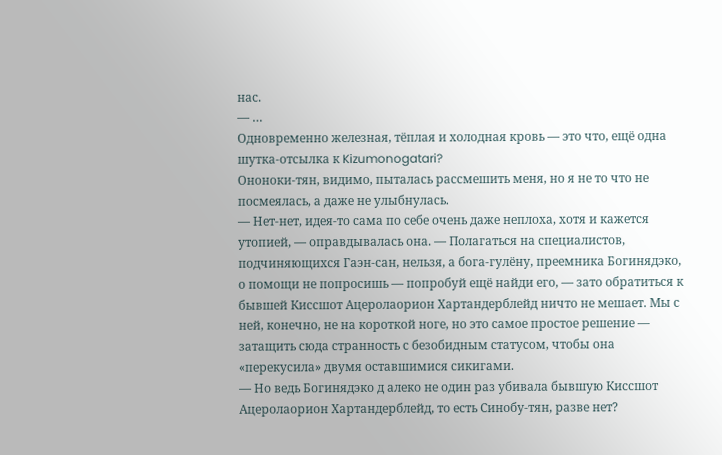нас.
— …
Одновременно железная, тёплая и холодная кровь — это что, ещё одна шутка-отсылка к Kizumonogatari?
Ононоки-тян, видимо, пыталась рассмешить меня, но я не то что не посмеялась, а даже не улыбнулась.
— Нет-нет, идея-то сама по себе очень даже неплоха, хотя и кажется утопией, — оправдывалась она. — Полагаться на специалистов, подчиняющихся Гаэн-сан, нельзя, а бога-гулёну, преемника Богинядэко, о помощи не попросишь — попробуй ещё найди его, — зато обратиться к бывшей Киссшот Ацеролаорион Хартандерблейд ничто не мешает. Мы с ней, конечно, не на короткой ноге, но это самое простое решение — затащить сюда странность с безобидным статусом, чтобы она «перекусила» двумя оставшимися сикигами.
— Но ведь Богинядэко д алеко не один раз убивала бывшую Киссшот Ацеролаорион Хартандерблейд, то есть Синобу-тян, разве нет?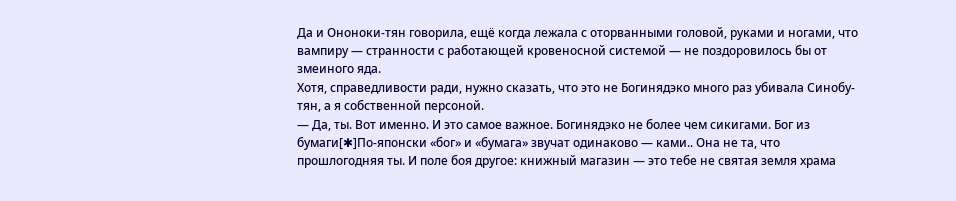Да и Ононоки-тян говорила, ещё когда лежала с оторванными головой, руками и ногами, что вампиру — странности с работающей кровеносной системой — не поздоровилось бы от змеиного яда.
Хотя, справедливости ради, нужно сказать, что это не Богинядэко много раз убивала Синобу-тян, а я собственной персоной.
— Да, ты. Вот именно. И это самое важное. Богинядэко не более чем сикигами. Бог из бумаги[✱]По-японски «бог» и «бумага» звучат одинаково — ками.. Она не та, что прошлогодняя ты. И поле боя другое: книжный магазин — это тебе не святая земля храма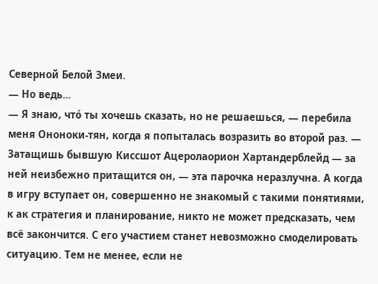Северной Белой Змеи.
— Но ведь…
— Я знаю, чтó ты хочешь сказать, но не решаешься, — перебила меня Ононоки-тян, когда я попыталась возразить во второй раз. — Затащишь бывшую Киссшот Ацеролаорион Хартандерблейд — за ней неизбежно притащится он, — эта парочка неразлучна. А когда в игру вступает он, совершенно не знакомый с такими понятиями, к ак стратегия и планирование, никто не может предсказать, чем всё закончится. С его участием станет невозможно смоделировать ситуацию. Тем не менее, если не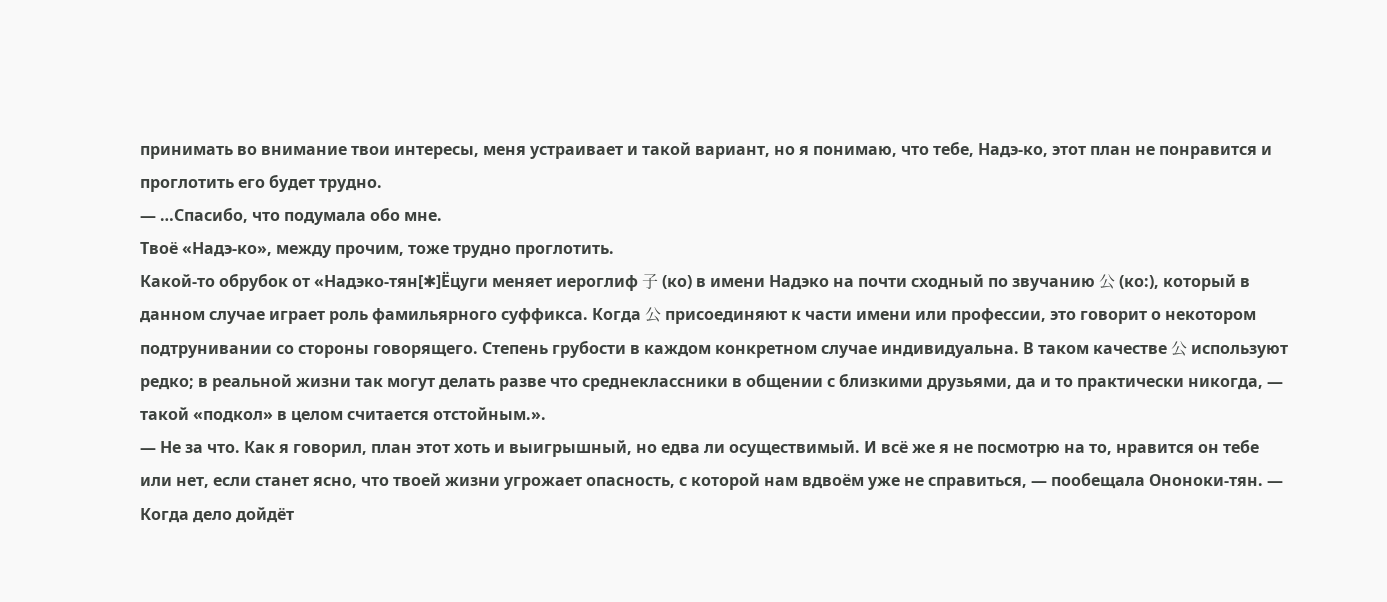принимать во внимание твои интересы, меня устраивает и такой вариант, но я понимаю, что тебе, Надэ-ко, этот план не понравится и проглотить его будет трудно.
— …Спасибо, что подумала обо мне.
Твоё «Надэ-ко», между прочим, тоже трудно проглотить.
Какой-то обрубок от «Надэко-тян[✱]Ёцуги меняет иероглиф 子 (ко) в имени Надэко на почти сходный по звучанию 公 (ко:), который в данном случае играет роль фамильярного суффикса. Когда 公 присоединяют к части имени или профессии, это говорит о некотором подтрунивании со стороны говорящего. Степень грубости в каждом конкретном случае индивидуальна. В таком качестве 公 используют редко; в реальной жизни так могут делать разве что среднеклассники в общении с близкими друзьями, да и то практически никогда, — такой «подкол» в целом считается отстойным.».
— Не за что. Как я говорил, план этот хоть и выигрышный, но едва ли осуществимый. И всё же я не посмотрю на то, нравится он тебе или нет, если станет ясно, что твоей жизни угрожает опасность, с которой нам вдвоём уже не справиться, — пообещала Ононоки-тян. — Когда дело дойдёт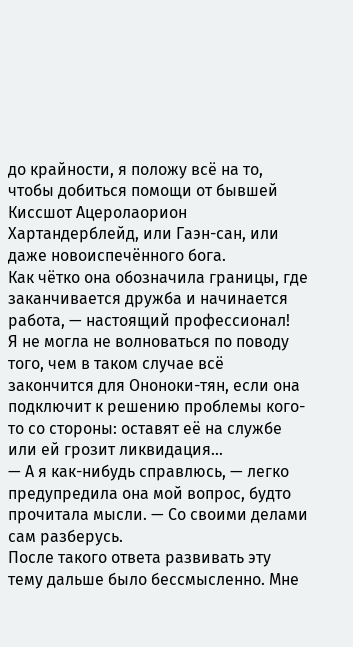до крайности, я положу всё на то, чтобы добиться помощи от бывшей Киссшот Ацеролаорион Хартандерблейд, или Гаэн-сан, или даже новоиспечённого бога.
Как чётко она обозначила границы, где заканчивается дружба и начинается работа, — настоящий профессионал!
Я не могла не волноваться по поводу того, чем в таком случае всё закончится для Ононоки-тян, если она подключит к решению проблемы кого-то со стороны: оставят её на службе или ей грозит ликвидация…
— А я как-нибудь справлюсь, — легко предупредила она мой вопрос, будто прочитала мысли. — Со своими делами сам разберусь.
После такого ответа развивать эту тему дальше было бессмысленно. Мне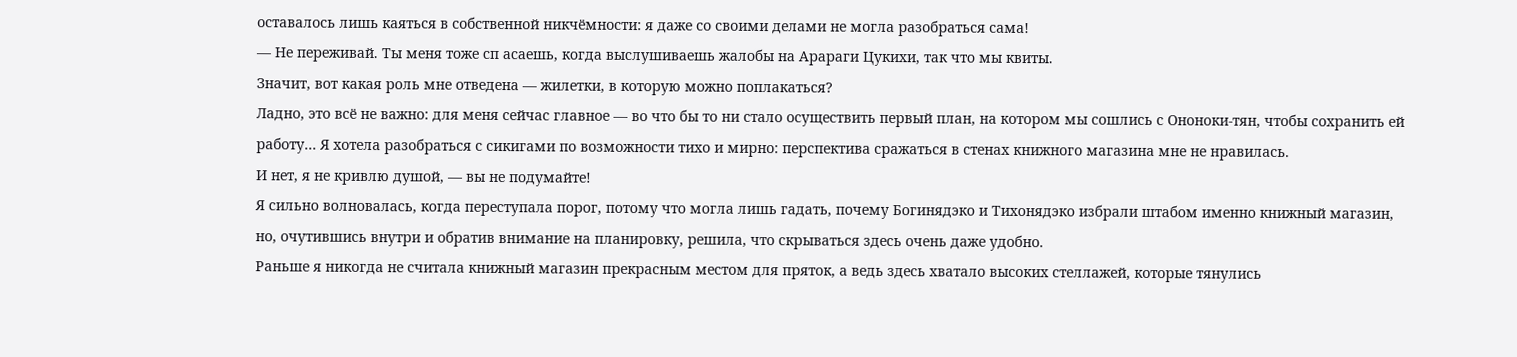оставалось лишь каяться в собственной никчёмности: я даже со своими делами не могла разобраться сама!
— Не переживай. Ты меня тоже сп асаешь, когда выслушиваешь жалобы на Арараги Цукихи, так что мы квиты.
Значит, вот какая роль мне отведена — жилетки, в которую можно поплакаться?
Ладно, это всё не важно: для меня сейчас главное — во что бы то ни стало осуществить первый план, на котором мы сошлись с Ононоки-тян, чтобы сохранить ей работу… Я хотела разобраться с сикигами по возможности тихо и мирно: перспектива сражаться в стенах книжного магазина мне не нравилась.
И нет, я не кривлю душой, — вы не подумайте!
Я сильно волновалась, когда переступала порог, потому что могла лишь гадать, почему Богинядэко и Тихонядэко избрали штабом именно книжный магазин, но, очутившись внутри и обратив внимание на планировку, решила, что скрываться здесь очень даже удобно.
Раньше я никогда не считала книжный магазин прекрасным местом для пряток, а ведь здесь хватало высоких стеллажей, которые тянулись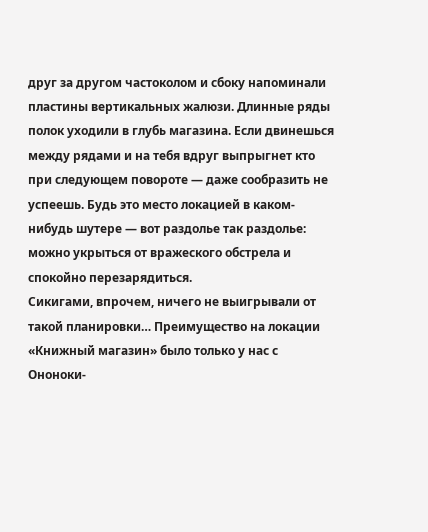друг за другом частоколом и сбоку напоминали пластины вертикальных жалюзи. Длинные ряды полок уходили в глубь магазина. Если двинешься между рядами и на тебя вдруг выпрыгнет кто при следующем повороте — даже сообразить не успеешь. Будь это место локацией в каком-нибудь шутере — вот раздолье так раздолье: можно укрыться от вражеского обстрела и спокойно перезарядиться.
Сикигами, впрочем, ничего не выигрывали от такой планировки… Преимущество на локации «Книжный магазин» было только у нас с Ононоки-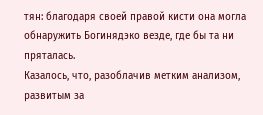тян: благодаря своей правой кисти она могла обнаружить Богинядэко везде, где бы та ни пряталась.
Казалось, что, разоблачив метким анализом, развитым за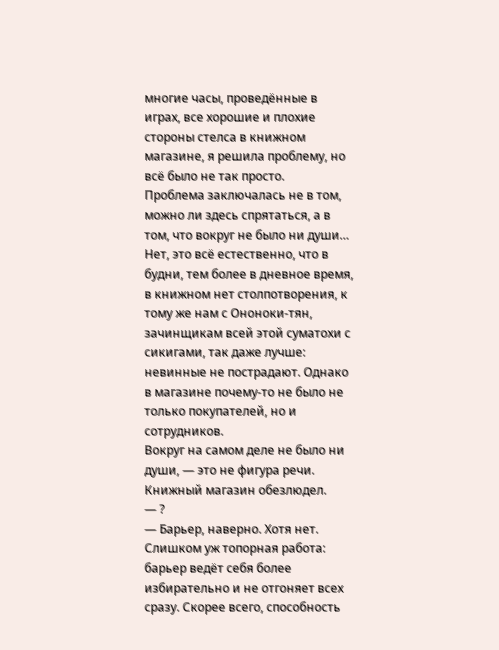многие часы, проведённые в играх, все хорошие и плохие стороны стелса в книжном магазине, я решила проблему, но всё было не так просто.
Проблема заключалась не в том, можно ли здесь спрятаться, а в том, что вокруг не было ни души… Нет, это всё естественно, что в будни, тем более в дневное время, в книжном нет столпотворения, к тому же нам с Ононоки-тян, зачинщикам всей этой суматохи с сикигами, так даже лучше: невинные не пострадают. Однако в магазине почему-то не было не только покупателей, но и сотрудников.
Вокруг на самом деле не было ни души, — это не фигура речи.
Книжный магазин обезлюдел.
— ?
— Барьер, наверно. Хотя нет. Слишком уж топорная работа: барьер ведёт себя более избирательно и не отгоняет всех сразу. Скорее всего, способность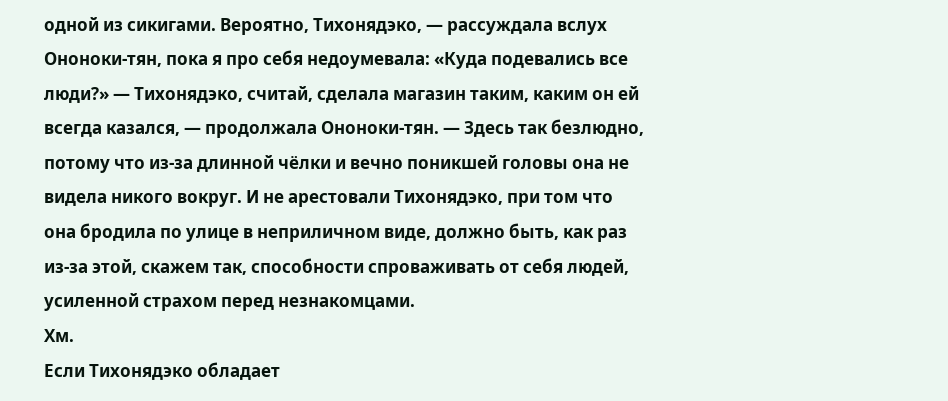одной из сикигами. Вероятно, Тихонядэко, — рассуждала вслух Ононоки-тян, пока я про себя недоумевала: «Куда подевались все люди?» — Тихонядэко, считай, сделала магазин таким, каким он ей всегда казался, — продолжала Ононоки-тян. — Здесь так безлюдно, потому что из-за длинной чёлки и вечно поникшей головы она не видела никого вокруг. И не арестовали Тихонядэко, при том что она бродила по улице в неприличном виде, должно быть, как раз из-за этой, скажем так, способности спроваживать от себя людей, усиленной страхом перед незнакомцами.
Хм.
Если Тихонядэко обладает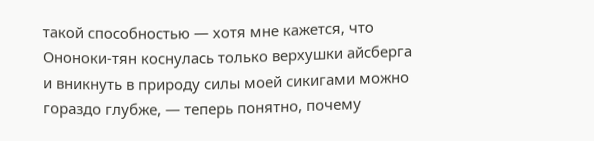такой способностью — хотя мне кажется, что Ононоки-тян коснулась только верхушки айсберга и вникнуть в природу силы моей сикигами можно гораздо глубже, — теперь понятно, почему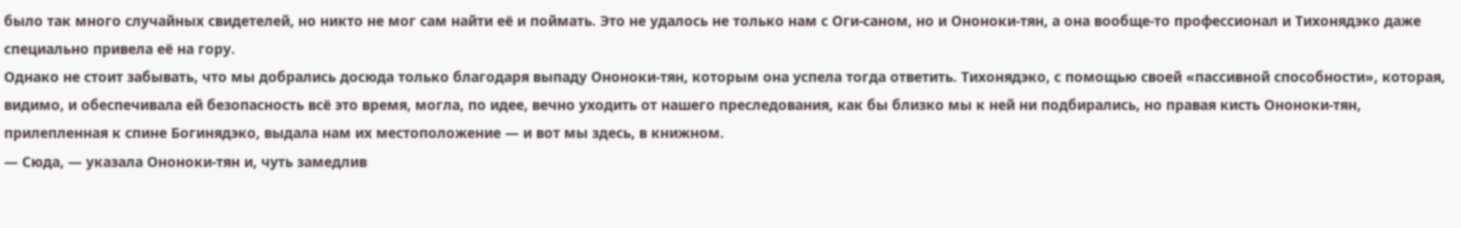было так много случайных свидетелей, но никто не мог сам найти её и поймать. Это не удалось не только нам с Оги-саном, но и Ононоки-тян, а она вообще-то профессионал и Тихонядэко даже специально привела её на гору.
Однако не стоит забывать, что мы добрались досюда только благодаря выпаду Ононоки-тян, которым она успела тогда ответить. Тихонядэко, с помощью своей «пассивной способности», которая, видимо, и обеспечивала ей безопасность всё это время, могла, по идее, вечно уходить от нашего преследования, как бы близко мы к ней ни подбирались, но правая кисть Ононоки-тян, прилепленная к спине Богинядэко, выдала нам их местоположение — и вот мы здесь, в книжном.
— Сюда, — указала Ононоки-тян и, чуть замедлив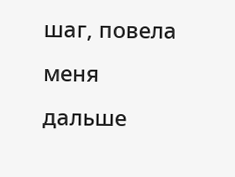шаг, повела меня дальше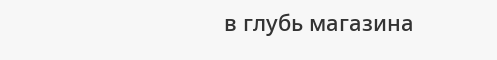в глубь магазина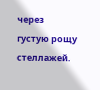через густую рощу стеллажей.